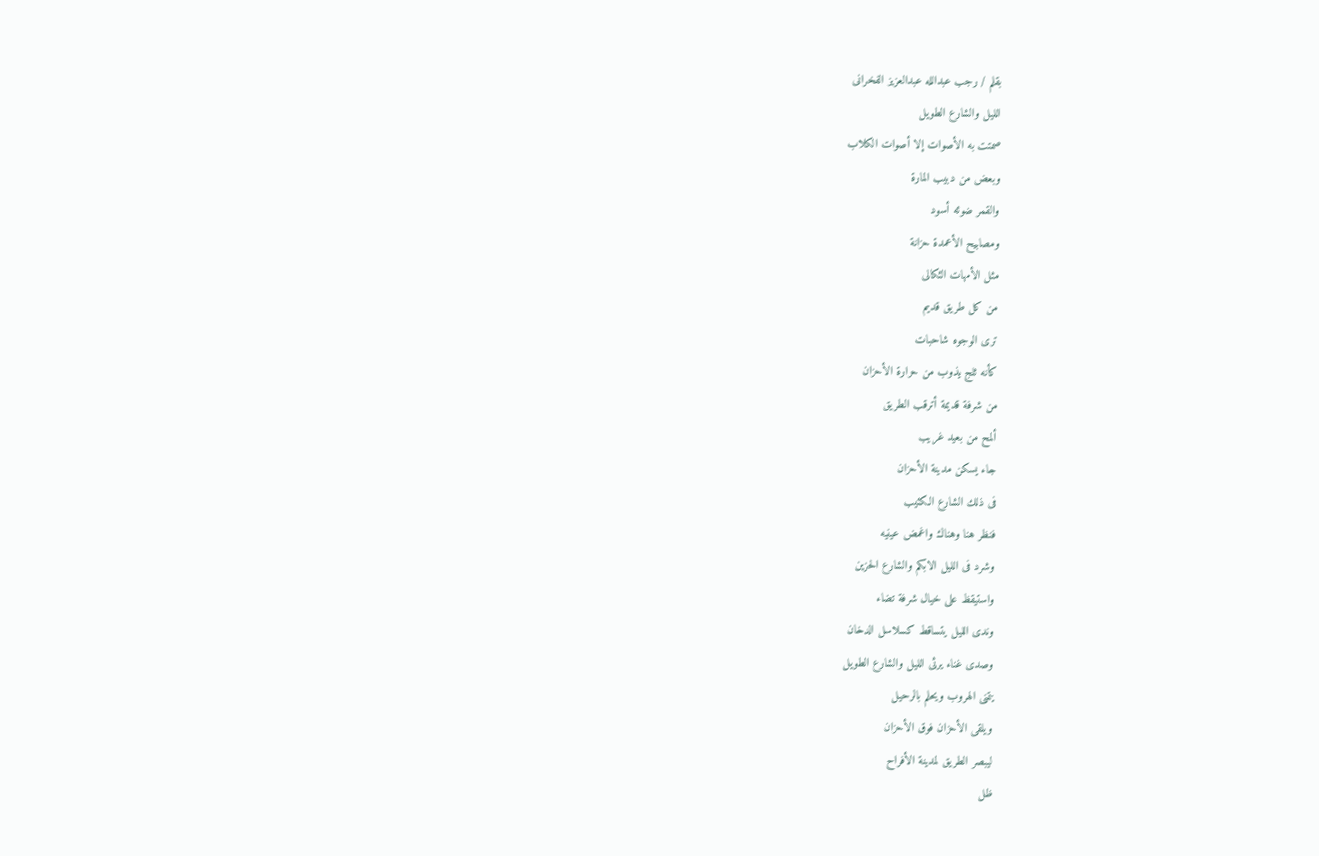بقلم / رجب عبدالله عبدالعزيز الفخرانى
الليل والشارع الطويل
صمتت به الأصوات إلا أصوات الكلاب
وبعض من دبيب المارة
والقمر ضوئه أسود
ومصابيح الأعمدة حزانة
مثل الأمهات الثكالى
من كل طريق قديم
ترى الوجوه شاحبات
كأنه ثلج يذوب من حرارة الأحزان
من شرفة قديمة أترقب الطريق
ألمح من بعيد غريب
جاء يسكن مدينة الأحزان
فى ذلك الشارع الكئيب
فنظر هنا وهناك واغمض عينيه
وشرد فى الليل الابكم والشارع الحزين
واستيقظ على خيال شرفة تضاء
وندى الليل يتساقط كسلاسل الدخان
وصدى غناء يرثى الليل والشارع الطويل
يتمنى الهروب ويحلم بالرحيل
ويلقى الأحزان فوق الأحزان
ليبصر الطريق لمدينة الأفراح
ظل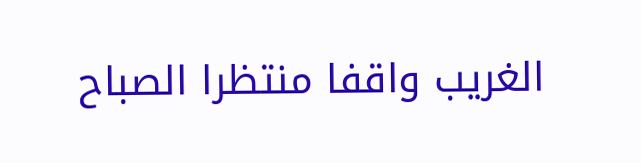الغريب واقفا منتظرا الصباح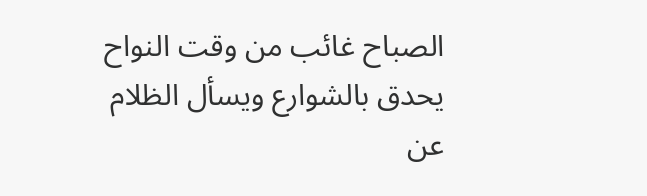الصباح غائب من وقت النواح
يحدق بالشوارع ويسأل الظلام
عن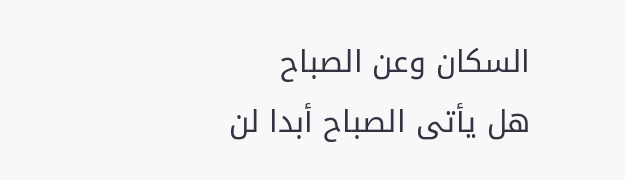السكان وعن الصباح
هل يأتى الصباح أبدا لن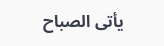يأتى الصباح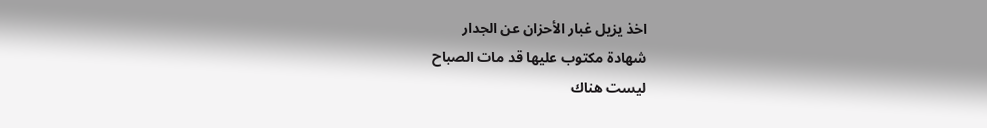اخذ يزيل غبار الأحزان عن الجدار
شهادة مكتوب عليها قد مات الصباح
ليست هناك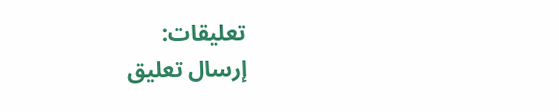تعليقات:
إرسال تعليق